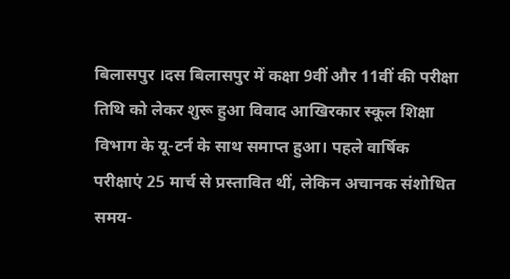बिलासपुर ।दस बिलासपुर में कक्षा 9वीं और 11वीं की परीक्षा तिथि को लेकर शुरू हुआ विवाद आखिरकार स्कूल शिक्षा विभाग के यू-टर्न के साथ समाप्त हुआ। पहले वार्षिक परीक्षाएं 25 मार्च से प्रस्तावित थीं, लेकिन अचानक संशोधित समय-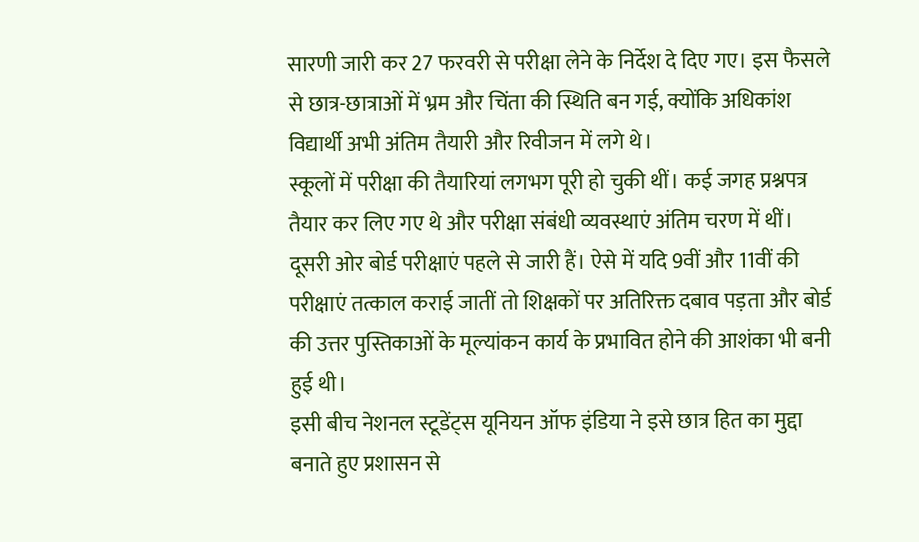सारणी जारी कर 27 फरवरी से परीक्षा लेने के निर्देश दे दिए गए। इस फैसले से छात्र-छात्राओं में भ्रम और चिंता की स्थिति बन गई, क्योंकि अधिकांश विद्यार्थी अभी अंतिम तैयारी और रिवीजन में लगे थे।
स्कूलों में परीक्षा की तैयारियां लगभग पूरी हो चुकी थीं। कई जगह प्रश्नपत्र तैयार कर लिए गए थे और परीक्षा संबंधी व्यवस्थाएं अंतिम चरण में थीं। दूसरी ओर बोर्ड परीक्षाएं पहले से जारी हैं। ऐसे में यदि 9वीं और 11वीं की परीक्षाएं तत्काल कराई जातीं तो शिक्षकों पर अतिरिक्त दबाव पड़ता और बोर्ड की उत्तर पुस्तिकाओं के मूल्यांकन कार्य के प्रभावित होने की आशंका भी बनी हुई थी।
इसी बीच नेशनल स्टूडेंट्स यूनियन ऑफ इंडिया ने इसे छात्र हित का मुद्दा बनाते हुए प्रशासन से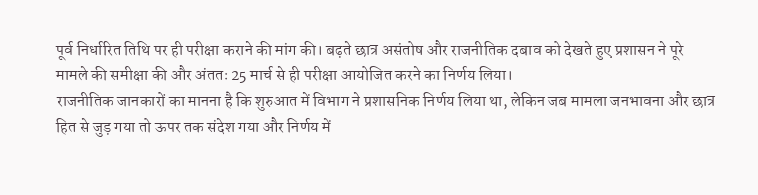पूर्व निर्धारित तिथि पर ही परीक्षा कराने की मांग की। बढ़ते छात्र असंतोष और राजनीतिक दबाव को देखते हुए प्रशासन ने पूरे मामले की समीक्षा की और अंततः 25 मार्च से ही परीक्षा आयोजित करने का निर्णय लिया।
राजनीतिक जानकारों का मानना है कि शुरुआत में विभाग ने प्रशासनिक निर्णय लिया था, लेकिन जब मामला जनभावना और छात्र हित से जुड़ गया तो ऊपर तक संदेश गया और निर्णय में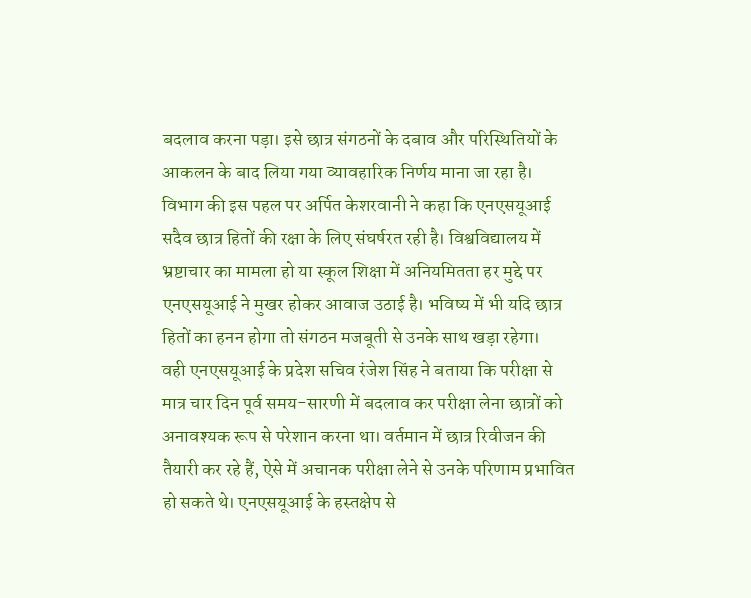बदलाव करना पड़ा। इसे छात्र संगठनों के दबाव और परिस्थितियों के आकलन के बाद लिया गया व्यावहारिक निर्णय माना जा रहा है।
विभाग की इस पहल पर अर्पित केशरवानी ने कहा कि एनएसयूआई सदैव छात्र हितों की रक्षा के लिए संघर्षरत रही है। विश्वविद्यालय में भ्रष्टाचार का मामला हो या स्कूल शिक्षा में अनियमितता हर मुद्दे पर एनएसयूआई ने मुखर होकर आवाज उठाई है। भविष्य में भी यदि छात्र हितों का हनन होगा तो संगठन मजबूती से उनके साथ खड़ा रहेगा।
वही एनएसयूआई के प्रदेश सचिव रंजेश सिंह ने बताया कि परीक्षा से मात्र चार दिन पूर्व समय-सारणी में बदलाव कर परीक्षा लेना छात्रों को अनावश्यक रूप से परेशान करना था। वर्तमान में छात्र रिवीजन की तैयारी कर रहे हैं, ऐसे में अचानक परीक्षा लेने से उनके परिणाम प्रभावित हो सकते थे। एनएसयूआई के हस्तक्षेप से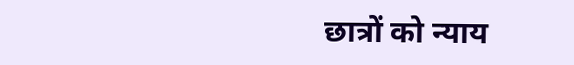छात्रों को न्याय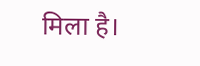मिला है।